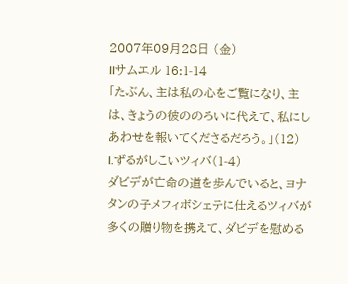2007年09月28日 (金)
IIサムエル 16:1-14
「たぶん、主は私の心をご覧になり、主は、きょうの彼ののろいに代えて、私にしあわせを報いてくださるだろう。」(12)
I.ずるがしこいツィバ(1-4)
ダビデが亡命の道を歩んでいると、ヨナタンの子メフィボシェテに仕えるツィバが多くの贈り物を携えて、ダビデを慰める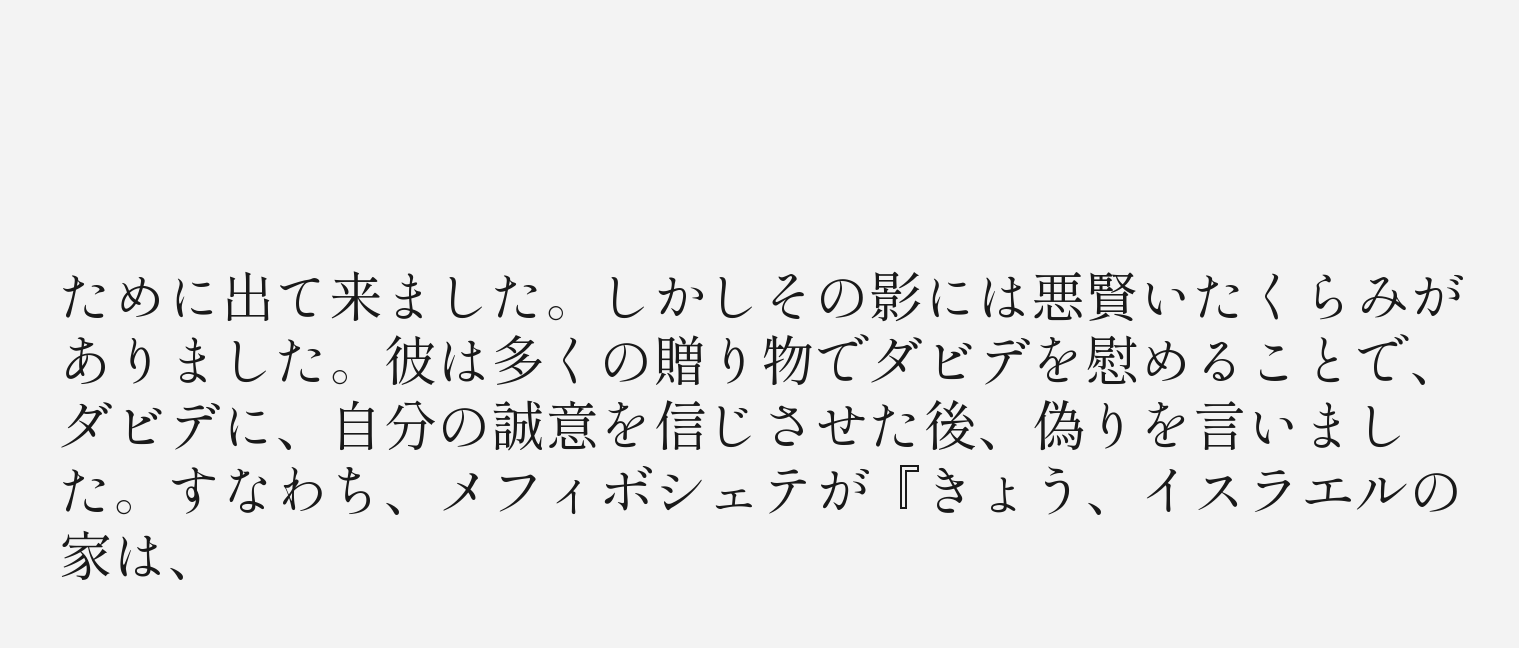ために出て来ました。しかしその影には悪賢いたくらみがありました。彼は多くの贈り物でダビデを慰めることで、ダビデに、自分の誠意を信じさせた後、偽りを言いました。すなわち、メフィボシェテが『きょう、イスラエルの家は、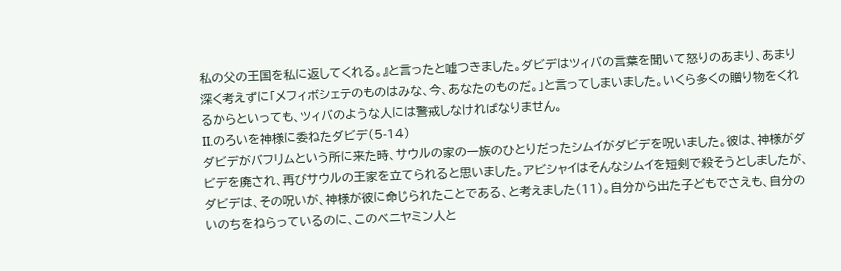私の父の王国を私に返してくれる。』と言ったと嘘つきました。ダビデはツィバの言葉を聞いて怒りのあまり、あまり深く考えずに「メフィボシェテのものはみな、今、あなたのものだ。」と言ってしまいました。いくら多くの贈り物をくれるからといっても、ツィバのような人には警戒しなければなりません。
II.のろいを神様に委ねたダビデ(5-14)
ダビデがバフリムという所に来た時、サウルの家の一族のひとりだったシムイがダビデを呪いました。彼は、神様がダビデを廃され、再びサウルの王家を立てられると思いました。アビシャイはそんなシムイを短剣で殺そうとしましたが、ダビデは、その呪いが、神様が彼に命じられたことである、と考えました(11)。自分から出た子どもでさえも、自分のいのちをねらっているのに、このベニヤミン人と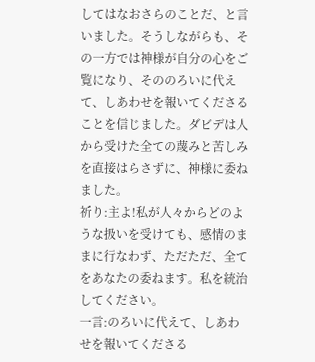してはなおさらのことだ、と言いました。そうしながらも、その一方では神様が自分の心をご覧になり、そののろいに代えて、しあわせを報いてくださることを信じました。ダビデは人から受けた全ての蔑みと苦しみを直接はらさずに、神様に委ねました。
祈り:主よ!私が人々からどのような扱いを受けても、感情のままに行なわず、ただただ、全てをあなたの委ねます。私を統治してください。
一言:のろいに代えて、しあわせを報いてくださる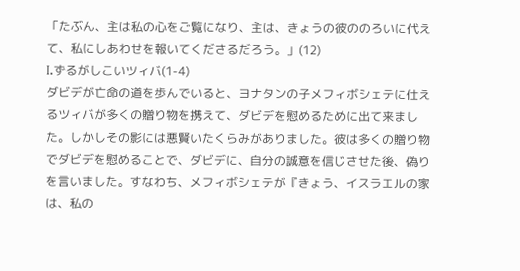「たぶん、主は私の心をご覧になり、主は、きょうの彼ののろいに代えて、私にしあわせを報いてくださるだろう。」(12)
I.ずるがしこいツィバ(1-4)
ダビデが亡命の道を歩んでいると、ヨナタンの子メフィボシェテに仕えるツィバが多くの贈り物を携えて、ダビデを慰めるために出て来ました。しかしその影には悪賢いたくらみがありました。彼は多くの贈り物でダビデを慰めることで、ダビデに、自分の誠意を信じさせた後、偽りを言いました。すなわち、メフィボシェテが『きょう、イスラエルの家は、私の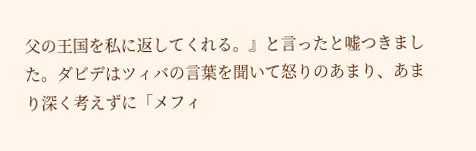父の王国を私に返してくれる。』と言ったと嘘つきました。ダビデはツィバの言葉を聞いて怒りのあまり、あまり深く考えずに「メフィ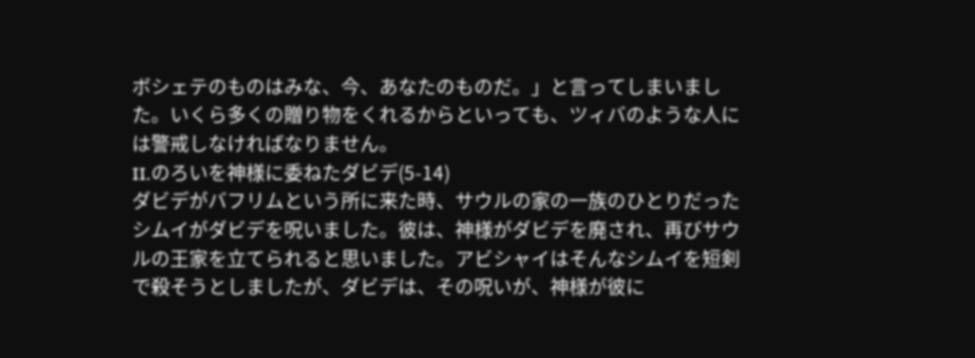ボシェテのものはみな、今、あなたのものだ。」と言ってしまいました。いくら多くの贈り物をくれるからといっても、ツィバのような人には警戒しなければなりません。
II.のろいを神様に委ねたダビデ(5-14)
ダビデがバフリムという所に来た時、サウルの家の一族のひとりだったシムイがダビデを呪いました。彼は、神様がダビデを廃され、再びサウルの王家を立てられると思いました。アビシャイはそんなシムイを短剣で殺そうとしましたが、ダビデは、その呪いが、神様が彼に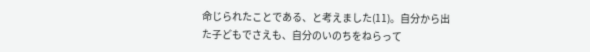命じられたことである、と考えました(11)。自分から出た子どもでさえも、自分のいのちをねらって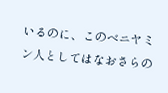いるのに、このベニヤミン人としてはなおさらの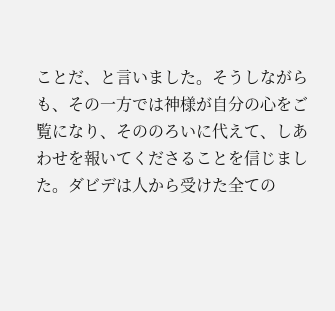ことだ、と言いました。そうしながらも、その一方では神様が自分の心をご覧になり、そののろいに代えて、しあわせを報いてくださることを信じました。ダビデは人から受けた全ての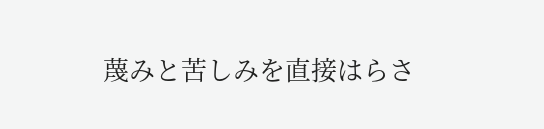蔑みと苦しみを直接はらさ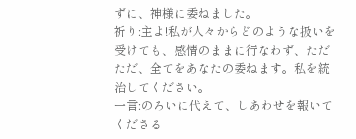ずに、神様に委ねました。
祈り:主よ!私が人々からどのような扱いを受けても、感情のままに行なわず、ただただ、全てをあなたの委ねます。私を統治してください。
一言:のろいに代えて、しあわせを報いてくださる